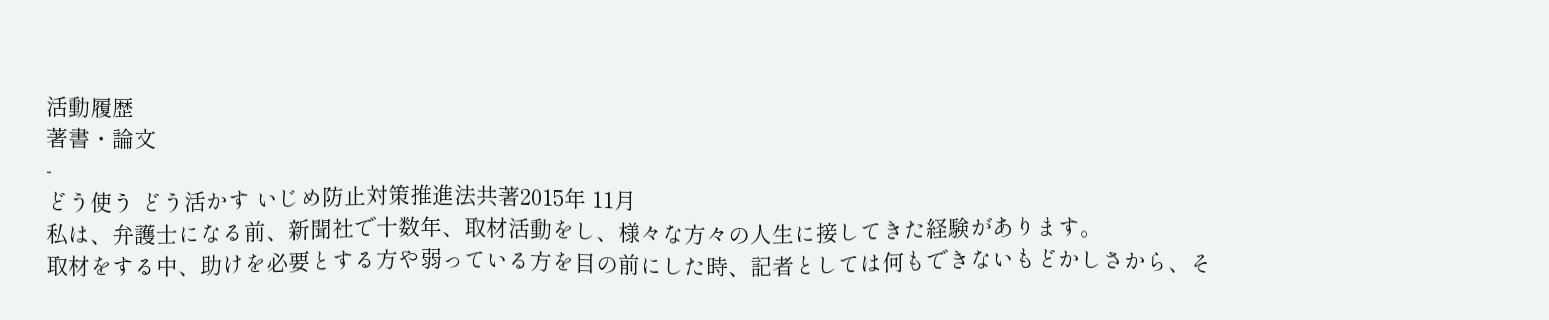活動履歴
著書・論文
-
どう使う どう活かす いじめ防止対策推進法共著2015年 11月
私は、弁護士になる前、新聞社で十数年、取材活動をし、様々な方々の人生に接してきた経験があります。
取材をする中、助けを必要とする方や弱っている方を目の前にした時、記者としては何もできないもどかしさから、そ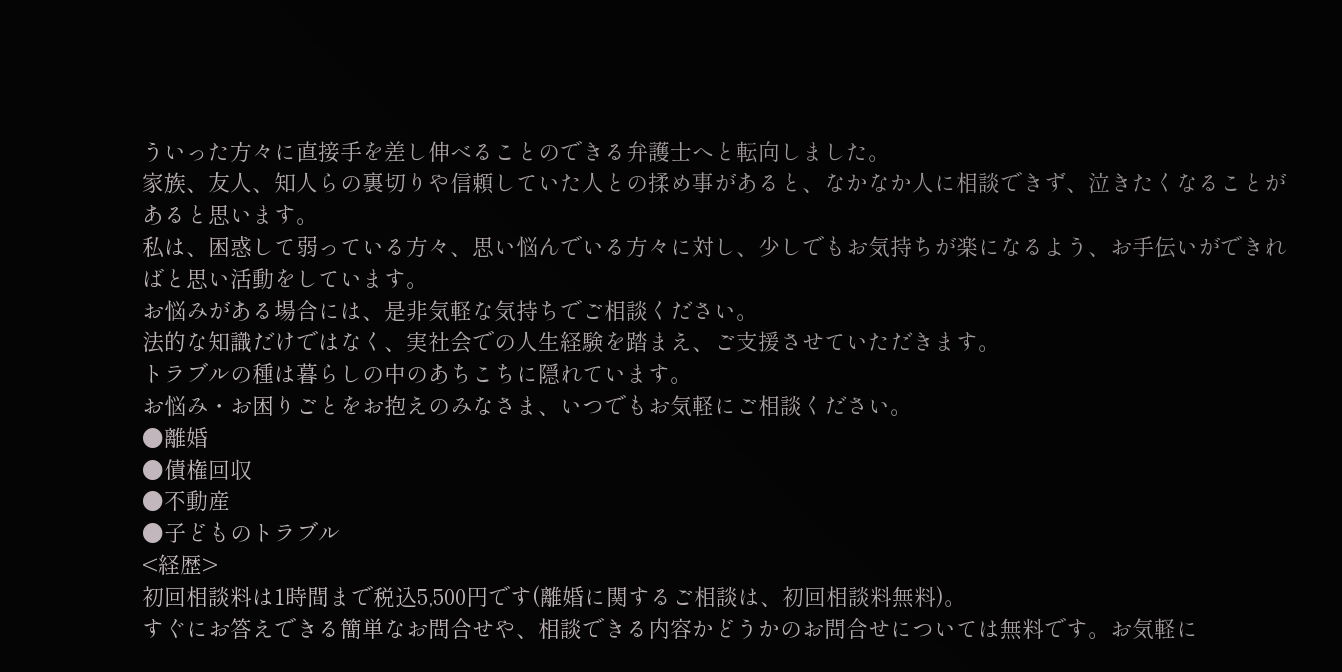ういった方々に直接手を差し伸べることのできる弁護士へと転向しました。
家族、友人、知人らの裏切りや信頼していた人との揉め事があると、なかなか人に相談できず、泣きたくなることがあると思います。
私は、困惑して弱っている方々、思い悩んでいる方々に対し、少しでもお気持ちが楽になるよう、お手伝いができればと思い活動をしています。
お悩みがある場合には、是非気軽な気持ちでご相談ください。
法的な知識だけではなく、実社会での人生経験を踏まえ、ご支援させていただきます。
トラブルの種は暮らしの中のあちこちに隠れています。
お悩み・お困りごとをお抱えのみなさま、いつでもお気軽にご相談ください。
●離婚
●債権回収
●不動産
●子どものトラブル
<経歴>
初回相談料は1時間まで税込5,500円です(離婚に関するご相談は、初回相談料無料)。
すぐにお答えできる簡単なお問合せや、相談できる内容かどうかのお問合せについては無料です。お気軽に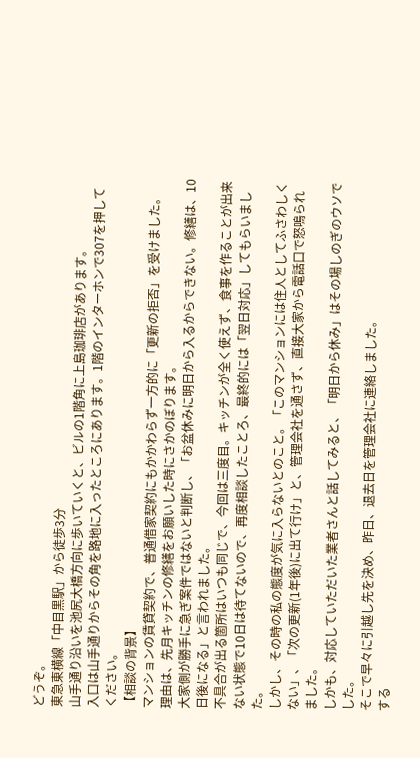どうぞ。
東急東横線「中目黒駅」から徒歩3分
山手通り沿いを池尻大橋方向に歩いていくと、ビルの1階角に上島珈琲店があります。
入口は山手通りからその角を路地に入ったところにあります。1階のインターホンで307を押してください。
【相談の背景】
マンションの賃貸契約で、普通借家契約にもかかわらず一方的に「更新の拒否」を受けました。
理由は、先月キッチンの修繕をお願いした時にさかのぼります。
大家側が勝手に急ぎ案件ではないと判断し、「お盆休みに明日から入るからできない。修繕は、10日後になる」と言われました。
不具合が出る箇所はいつも同じで、今回は三度目。キッチンが全く使えず、食事を作ることが出来ない状態で10日は待てないので、再度相談したことろ、最終的には「翌日対応」してもらいました。
しかし、その時の私の態度が気に入らないとのこと。「このマンションには住人としてふさわしくない」、「次の更新(1年後)に出て行け」と、管理会社を通さず、直接大家から電話口で怒鳴られました。
しかも、対応していただいた業者さんと話してみると、「明日から休み」はその場しのぎのウソでした。
そこで早々に引越し先を決め、昨日、退去日を管理会社に連絡しました。
する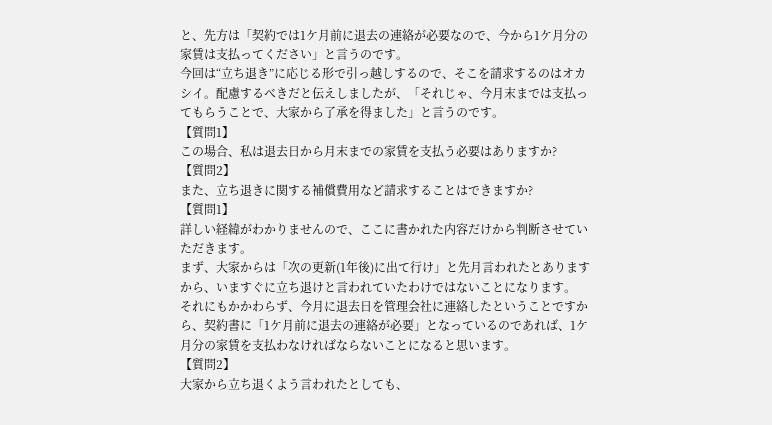と、先方は「契約では1ケ月前に退去の連絡が必要なので、今から1ケ月分の家賃は支払ってください」と言うのです。
今回は“立ち退き”に応じる形で引っ越しするので、そこを請求するのはオカシイ。配慮するべきだと伝えしましたが、「それじゃ、今月末までは支払ってもらうことで、大家から了承を得ました」と言うのです。
【質問1】
この場合、私は退去日から月末までの家賃を支払う必要はありますか?
【質問2】
また、立ち退きに関する補償費用など請求することはできますか?
【質問1】
詳しい経緯がわかりませんので、ここに書かれた内容だけから判断させていただきます。
まず、大家からは「次の更新(1年後)に出て行け」と先月言われたとありますから、いますぐに立ち退けと言われていたわけではないことになります。
それにもかかわらず、今月に退去日を管理会社に連絡したということですから、契約書に「1ケ月前に退去の連絡が必要」となっているのであれば、1ケ月分の家賃を支払わなければならないことになると思います。
【質問2】
大家から立ち退くよう言われたとしても、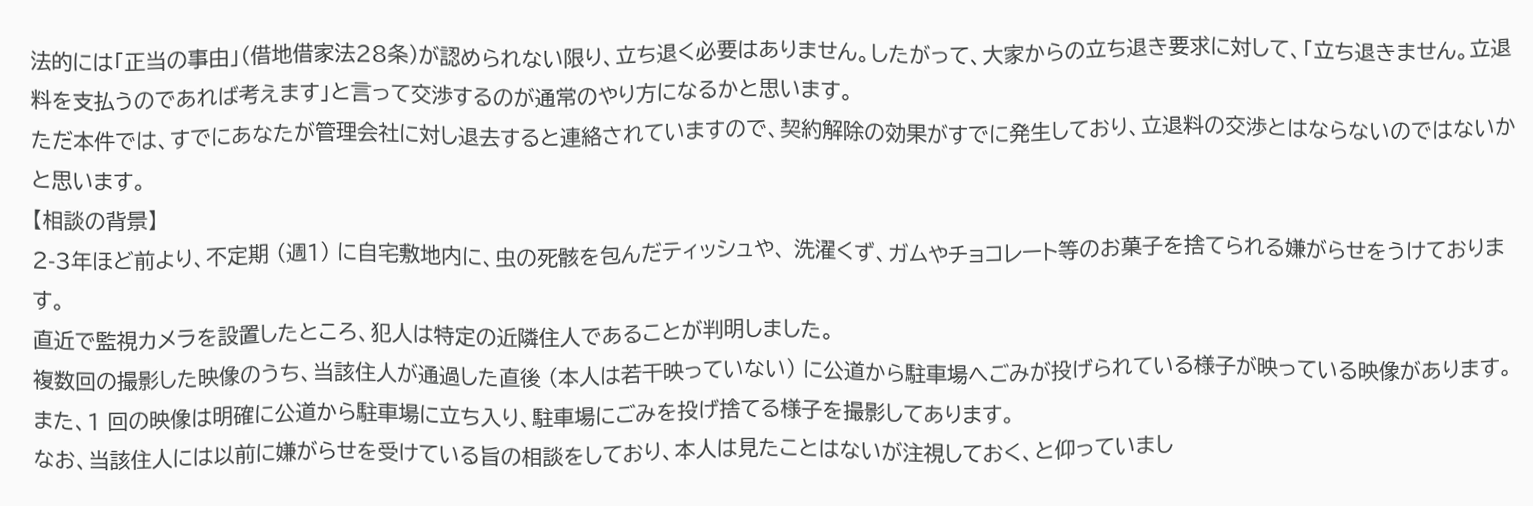法的には「正当の事由」(借地借家法28条)が認められない限り、立ち退く必要はありません。したがって、大家からの立ち退き要求に対して、「立ち退きません。立退料を支払うのであれば考えます」と言って交渉するのが通常のやり方になるかと思います。
ただ本件では、すでにあなたが管理会社に対し退去すると連絡されていますので、契約解除の効果がすでに発生しており、立退料の交渉とはならないのではないかと思います。
【相談の背景】
2-3年ほど前より、不定期 (週1) に自宅敷地内に、虫の死骸を包んだティッシュや、 洗濯くず、ガムやチョコレート等のお菓子を捨てられる嫌がらせをうけております。
直近で監視カメラを設置したところ、犯人は特定の近隣住人であることが判明しました。
複数回の撮影した映像のうち、当該住人が通過した直後 (本人は若干映っていない) に公道から駐車場へごみが投げられている様子が映っている映像があります。
また、1 回の映像は明確に公道から駐車場に立ち入り、駐車場にごみを投げ捨てる様子を撮影してあります。
なお、当該住人には以前に嫌がらせを受けている旨の相談をしており、本人は見たことはないが注視しておく、と仰っていまし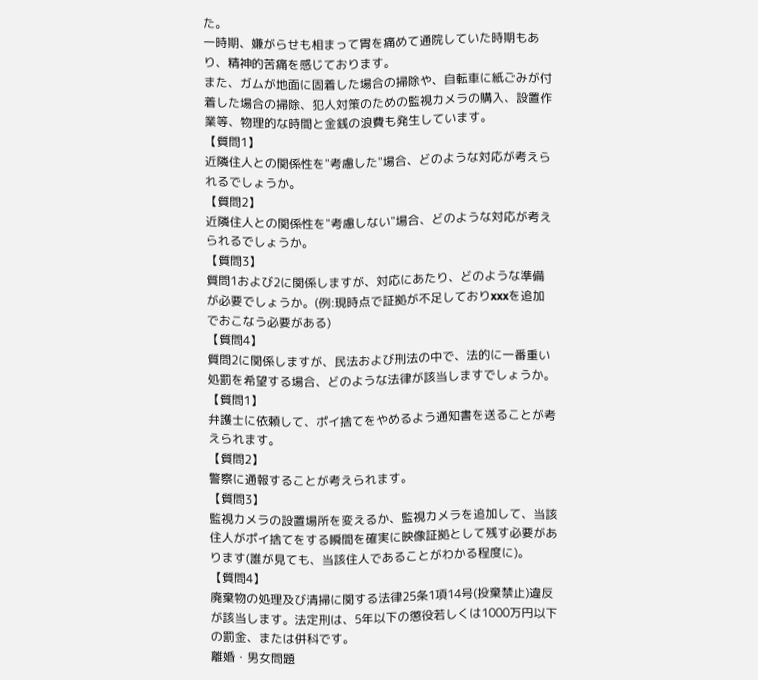た。
一時期、嫌がらせも相まって胃を痛めて通院していた時期もあり、精神的苦痛を感じております。
また、ガムが地面に固着した場合の掃除や、自転車に紙ごみが付着した場合の掃除、犯人対策のための監視カメラの購入、設置作業等、物理的な時間と金銭の浪費も発生しています。
【質問1】
近隣住人との関係性を"考慮した"場合、どのような対応が考えられるでしょうか。
【質問2】
近隣住人との関係性を"考慮しない"場合、どのような対応が考えられるでしょうか。
【質問3】
質問1および2に関係しますが、対応にあたり、どのような準備が必要でしょうか。(例:現時点で証拠が不足しておりxxxを追加でおこなう必要がある)
【質問4】
質問2に関係しますが、民法および刑法の中で、法的に一番重い処罰を希望する場合、どのような法律が該当しますでしょうか。
【質問1】
弁護士に依頼して、ポイ捨てをやめるよう通知書を送ることが考えられます。
【質問2】
警察に通報することが考えられます。
【質問3】
監視カメラの設置場所を変えるか、監視カメラを追加して、当該住人がポイ捨てをする瞬間を確実に映像証拠として残す必要があります(誰が見ても、当該住人であることがわかる程度に)。
【質問4】
廃棄物の処理及び清掃に関する法律25条1項14号(投棄禁止)違反が該当します。法定刑は、5年以下の懲役若しくは1000万円以下の罰金、または併科です。
離婚・男女問題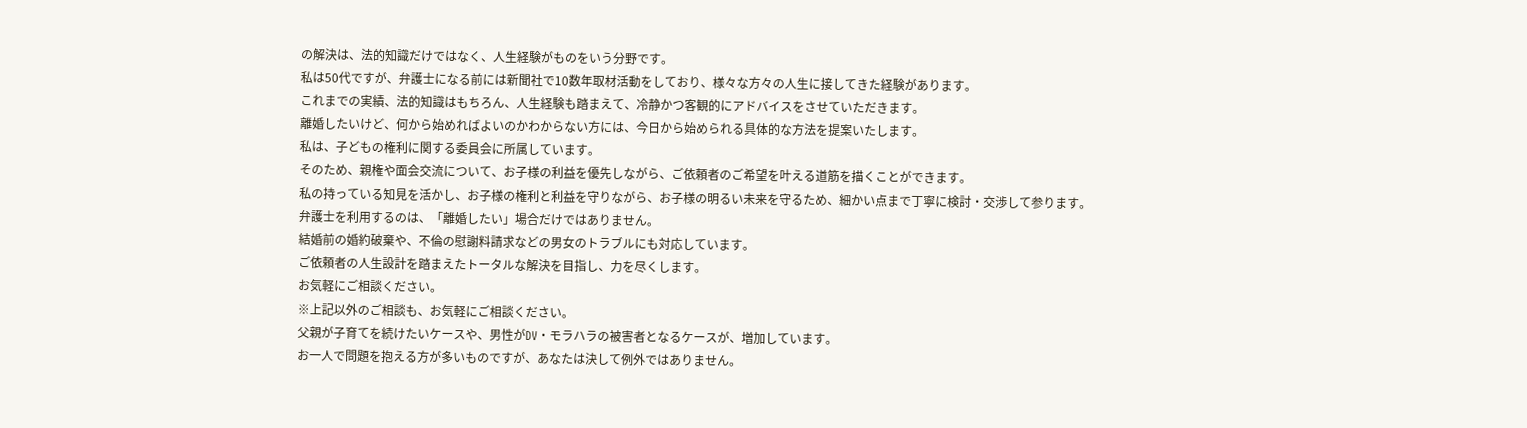の解決は、法的知識だけではなく、人生経験がものをいう分野です。
私は50代ですが、弁護士になる前には新聞社で10数年取材活動をしており、様々な方々の人生に接してきた経験があります。
これまでの実績、法的知識はもちろん、人生経験も踏まえて、冷静かつ客観的にアドバイスをさせていただきます。
離婚したいけど、何から始めればよいのかわからない方には、今日から始められる具体的な方法を提案いたします。
私は、子どもの権利に関する委員会に所属しています。
そのため、親権や面会交流について、お子様の利益を優先しながら、ご依頼者のご希望を叶える道筋を描くことができます。
私の持っている知見を活かし、お子様の権利と利益を守りながら、お子様の明るい未来を守るため、細かい点まで丁寧に検討・交渉して参ります。
弁護士を利用するのは、「離婚したい」場合だけではありません。
結婚前の婚約破棄や、不倫の慰謝料請求などの男女のトラブルにも対応しています。
ご依頼者の人生設計を踏まえたトータルな解決を目指し、力を尽くします。
お気軽にご相談ください。
※上記以外のご相談も、お気軽にご相談ください。
父親が子育てを続けたいケースや、男性がDV・モラハラの被害者となるケースが、増加しています。
お一人で問題を抱える方が多いものですが、あなたは決して例外ではありません。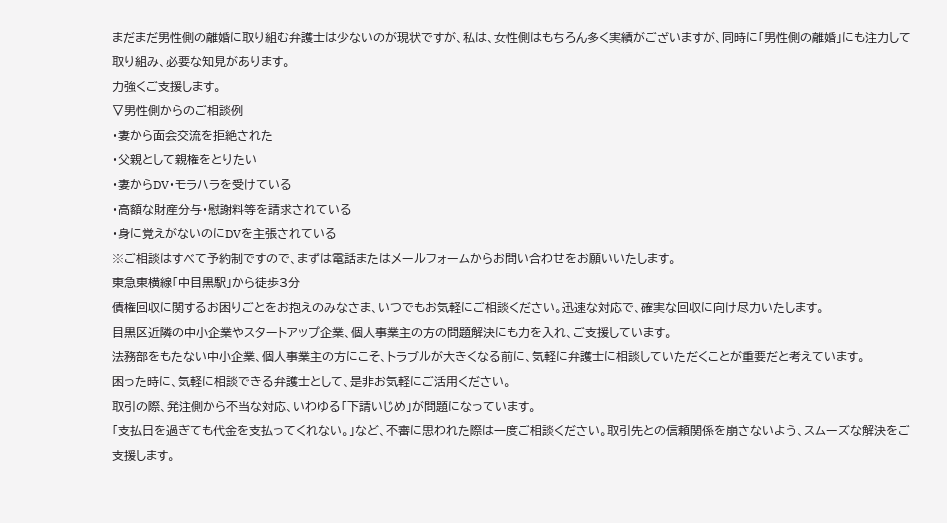まだまだ男性側の離婚に取り組む弁護士は少ないのが現状ですが、私は、女性側はもちろん多く実績がございますが、同時に「男性側の離婚」にも注力して取り組み、必要な知見があります。
力強くご支援します。
▽男性側からのご相談例
・妻から面会交流を拒絶された
・父親として親権をとりたい
・妻からDV・モラハラを受けている
・高額な財産分与・慰謝料等を請求されている
・身に覚えがないのにDVを主張されている
※ご相談はすべて予約制ですので、まずは電話またはメールフォームからお問い合わせをお願いいたします。
東急東横線「中目黒駅」から徒歩3分
債権回収に関するお困りごとをお抱えのみなさま、いつでもお気軽にご相談ください。迅速な対応で、確実な回収に向け尽力いたします。
目黒区近隣の中小企業やスタートアップ企業、個人事業主の方の問題解決にも力を入れ、ご支援しています。
法務部をもたない中小企業、個人事業主の方にこそ、トラブルが大きくなる前に、気軽に弁護士に相談していただくことが重要だと考えています。
困った時に、気軽に相談できる弁護士として、是非お気軽にご活用ください。
取引の際、発注側から不当な対応、いわゆる「下請いじめ」が問題になっています。
「支払日を過ぎても代金を支払ってくれない。」など、不審に思われた際は一度ご相談ください。取引先との信頼関係を崩さないよう、スムーズな解決をご支援します。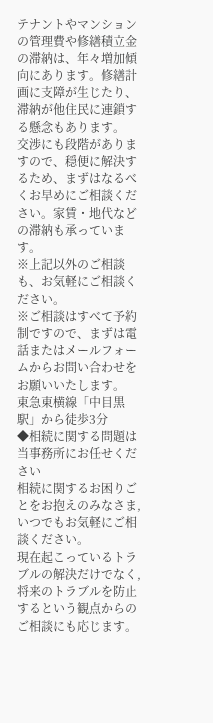テナントやマンションの管理費や修繕積立金の滞納は、年々増加傾向にあります。修繕計画に支障が生じたり、滞納が他住民に連鎖する懸念もあります。
交渉にも段階がありますので、穏便に解決するため、まずはなるべくお早めにご相談ください。家賃・地代などの滞納も承っています。
※上記以外のご相談も、お気軽にご相談ください。
※ご相談はすべて予約制ですので、まずは電話またはメールフォームからお問い合わせをお願いいたします。
東急東横線「中目黒駅」から徒歩3分
◆相続に関する問題は当事務所にお任せください
相続に関するお困りごとをお抱えのみなさま,いつでもお気軽にご相談ください。
現在起こっているトラブルの解決だけでなく,将来のトラブルを防止するという観点からのご相談にも応じます。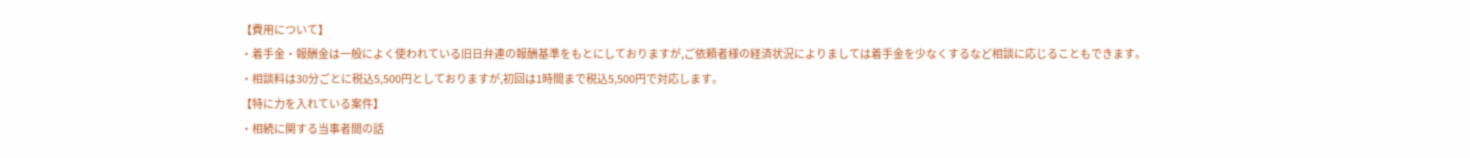【費用について】
・着手金・報酬金は一般によく使われている旧日弁連の報酬基準をもとにしておりますが,ご依頼者様の経済状況によりましては着手金を少なくするなど相談に応じることもできます。
・相談料は30分ごとに税込5,500円としておりますが,初回は1時間まで税込5,500円で対応します。
【特に力を入れている案件】
・相続に関する当事者間の話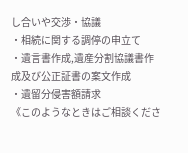し合いや交渉・協議
・相続に関する調停の申立て
・遺言書作成,遺産分割協議書作成及び公正証書の案文作成
・遺留分侵害額請求
《このようなときはご相談くださ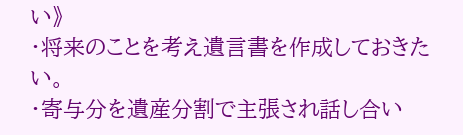い》
・将来のことを考え遺言書を作成しておきたい。
・寄与分を遺産分割で主張され話し合い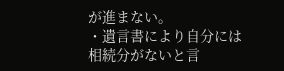が進まない。
・遺言書により自分には相続分がないと言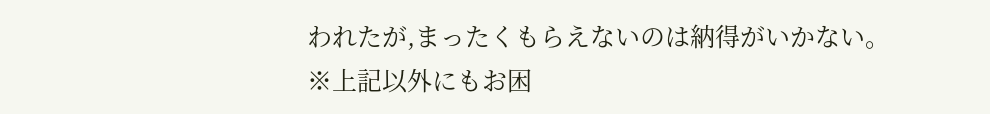われたが,まったくもらえないのは納得がいかない。
※上記以外にもお困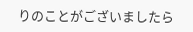りのことがございましたら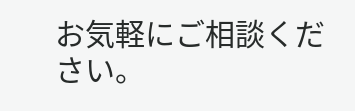お気軽にご相談ください。